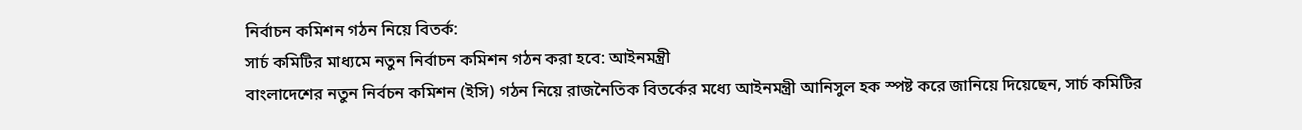নির্বাচন কমিশন গঠন নিয়ে বিতর্ক:
সার্চ কমিটির মাধ্যমে নতুন নির্বাচন কমিশন গঠন করা হবে: আইনমন্ত্রী
বাংলাদেশের নতুন নির্বচন কমিশন (ইসি) গঠন নিয়ে রাজনৈতিক বিতর্কের মধ্যে আইনমন্ত্রী আনিসুল হক স্পষ্ট করে জানিয়ে দিয়েছেন, সার্চ কমিটির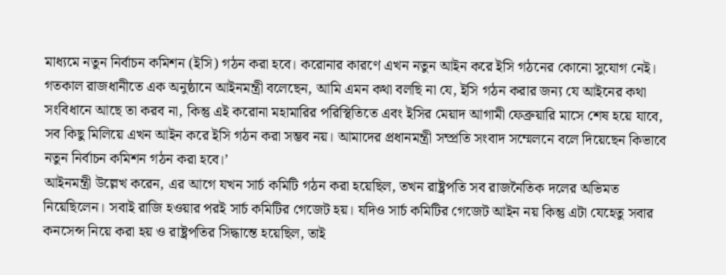মাধ্যমে নতুন নির্বাচন কমিশন (ইসি) গঠন করা হবে। করোনার কারণে এখন নতুন আইন করে ইসি গঠনের কোনো সুযোগ নেই।
গতকাল রাজধানীতে এক অনুষ্ঠানে আইনমন্ত্রী বলেছেন, আমি এমন কথা বলছি না যে, ইসি গঠন করার জন্য যে আইনের কথা সংবিধানে আছে তা করব না, কিন্তু এই করোনা মহামারির পরিস্থিতিতে এবং ইসির মেয়াদ আগামী ফেব্রুয়ারি মাসে শেষ হয়ে যাবে, সব কিছু মিলিয়ে এখন আইন করে ইসি গঠন করা সম্ভব নয়। আমাদের প্রধানমন্ত্রী সম্প্রতি সংবাদ সম্মেলনে বলে দিয়েছেন কিভাবে নতুন নির্বাচন কমিশন গঠন করা হবে।’
আইনমন্ত্রী উল্লেখ করেন, এর আগে যখন সার্চ কমিটি গঠন করা হয়েছিল, তখন রাষ্ট্রপতি সব রাজনৈতিক দলের অভিমত নিয়েছিলেন। সবাই রাজি হওয়ার পরই সার্চ কমিটির গেজেট হয়। যদিও সার্চ কমিটির গেজেট আইন নয় কিন্তু এটা যেহেতু সবার কনসেন্স নিয়ে করা হয় ও রাষ্ট্রপতির সিদ্ধান্তে হয়েছিল, তাই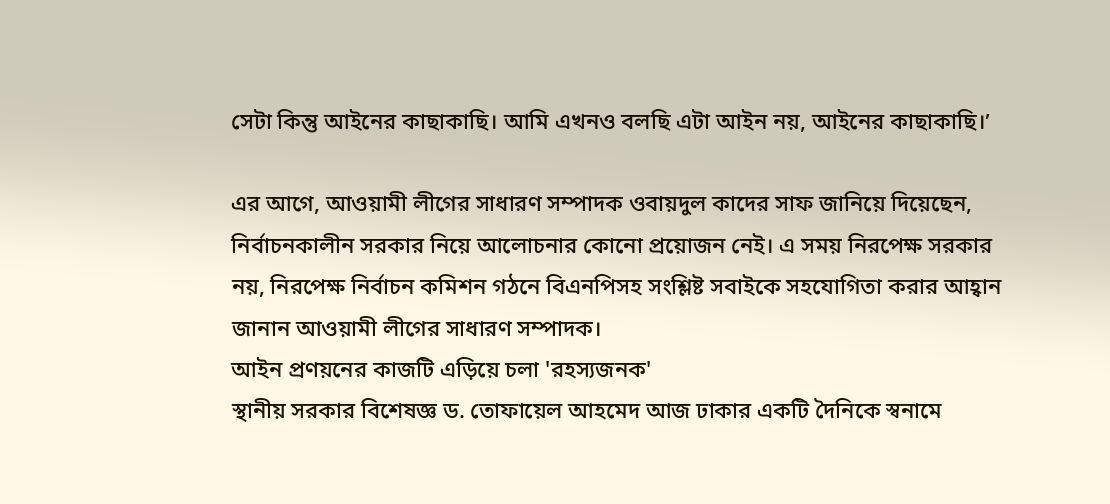সেটা কিন্তু আইনের কাছাকাছি। আমি এখনও বলছি এটা আইন নয়, আইনের কাছাকাছি।’

এর আগে, আওয়ামী লীগের সাধারণ সম্পাদক ওবায়দুল কাদের সাফ জানিয়ে দিয়েছেন, নির্বাচনকালীন সরকার নিয়ে আলোচনার কোনো প্রয়োজন নেই। এ সময় নিরপেক্ষ সরকার নয়, নিরপেক্ষ নির্বাচন কমিশন গঠনে বিএনপিসহ সংশ্লিষ্ট সবাইকে সহযোগিতা করার আহ্বান জানান আওয়ামী লীগের সাধারণ সম্পাদক।
আইন প্রণয়নের কাজটি এড়িয়ে চলা 'রহস্যজনক'
স্থানীয় সরকার বিশেষজ্ঞ ড. তোফায়েল আহমেদ আজ ঢাকার একটি দৈনিকে স্বনামে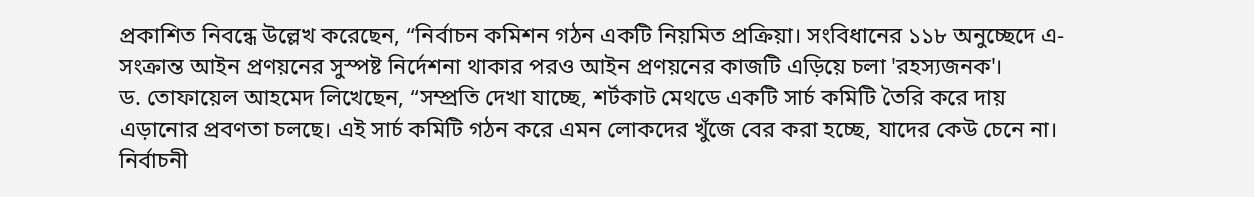প্রকাশিত নিবন্ধে উল্লেখ করেছেন, “নির্বাচন কমিশন গঠন একটি নিয়মিত প্রক্রিয়া। সংবিধানের ১১৮ অনুচ্ছেদে এ-সংক্রান্ত আইন প্রণয়নের সুস্পষ্ট নির্দেশনা থাকার পরও আইন প্রণয়নের কাজটি এড়িয়ে চলা 'রহস্যজনক'।
ড. তোফায়েল আহমেদ লিখেছেন, “সম্প্রতি দেখা যাচ্ছে, শর্টকাট মেথডে একটি সার্চ কমিটি তৈরি করে দায় এড়ানোর প্রবণতা চলছে। এই সার্চ কমিটি গঠন করে এমন লোকদের খুঁজে বের করা হচ্ছে, যাদের কেউ চেনে না। নির্বাচনী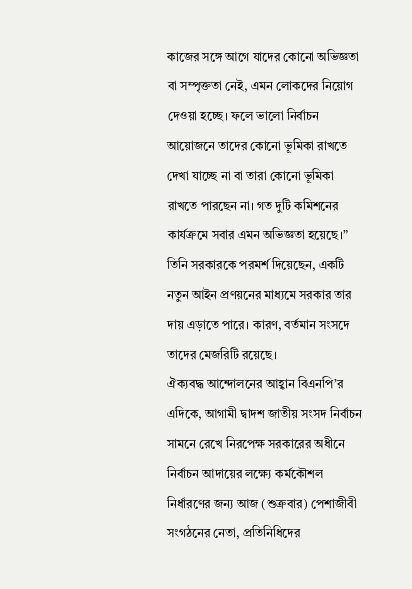কাজের সঙ্গে আগে যাদের কোনো অভিজ্ঞতা বা সম্পৃক্ততা নেই, এমন লোকদের নিয়োগ দেওয়া হচ্ছে। ফলে ভালো নির্বাচন আয়োজনে তাদের কোনো ভূমিকা রাখতে দেখা যাচ্ছে না বা তারা কোনো ভূমিকা রাখতে পারছেন না। গত দুটি কমিশনের কার্যক্রমে সবার এমন অভিজ্ঞতা হয়েছে।”
তিনি সরকারকে পরমর্শ দিয়েছেন, একটি নতুন আইন প্রণয়নের মাধ্যমে সরকার তার দায় এড়াতে পারে। কারণ, বর্তমান সংসদে তাদের মেজরিটি রয়েছে।
ঐক্যবদ্ধ আন্দোলনের আহ্বান বিএনপি’র
এদিকে, আগামী দ্বাদশ জাতীয় সংসদ নির্বাচন সামনে রেখে নিরপেক্ষ সরকারের অধীনে নির্বাচন আদায়ের লক্ষ্যে কর্মকৌশল নির্ধারণের জন্য আজ (শুক্রবার) পেশাজীবী সংগঠনের নেতা, প্রতিনিধিদের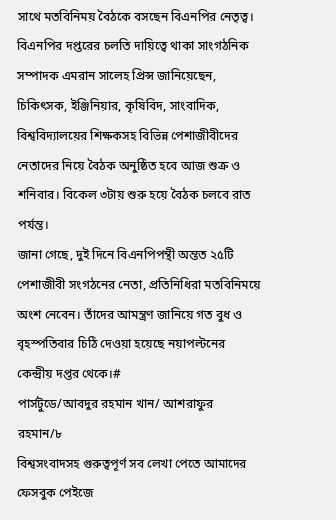সাথে মতবিনিময় বৈঠকে বসছেন বিএনপির নেতৃত্ব।
বিএনপির দপ্তরের চলতি দায়িত্বে থাকা সাংগঠনিক সম্পাদক এমরান সালেহ প্রিন্স জানিয়েছেন, চিকিৎসক, ইঞ্জিনিয়ার, কৃষিবিদ, সাংবাদিক, বিশ্ববিদ্যালয়ের শিক্ষকসহ বিভিন্ন পেশাজীবীদের নেতাদের নিয়ে বৈঠক অনুষ্ঠিত হবে আজ শুক্র ও শনিবার। বিকেল ৩টায় শুরু হয়ে বৈঠক চলবে রাত পর্যন্ত।
জানা গেছে, দুই দিনে বিএনপিপন্থী অন্তত ২৫টি পেশাজীবী সংগঠনের নেতা, প্রতিনিধিরা মতবিনিময়ে অংশ নেবেন। তাঁদের আমন্ত্রণ জানিয়ে গত বুধ ও বৃহস্পতিবার চিঠি দেওয়া হয়েছে নয়াপল্টনের কেন্দ্রীয় দপ্তর থেকে।#
পার্সটুডে/আবদুর রহমান খান/ আশরাফুর রহমান/৮
বিশ্বসংবাদসহ গুরুত্বপূর্ণ সব লেখা পেতে আমাদের ফেসবুক পেইজে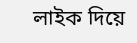লাইক দিয়ে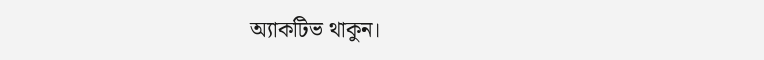অ্যাকটিভ থাকুন।